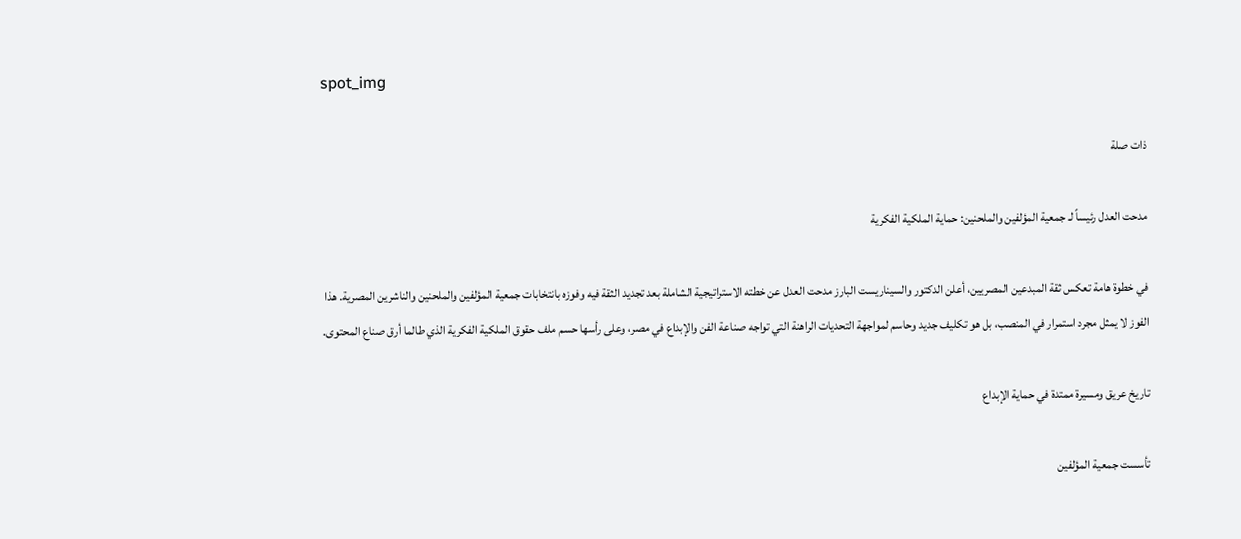spot_img

ذات صلة

مدحت العدل رئيساً لـ جمعية المؤلفين والملحنين: حماية الملكية الفكرية

في خطوة هامة تعكس ثقة المبدعين المصريين، أعلن الدكتور والسيناريست البارز مدحت العدل عن خطته الاستراتيجية الشاملة بعد تجديد الثقة فيه وفوزه بانتخابات جمعية المؤلفين والملحنين والناشرين المصرية. هذا الفوز لا يمثل مجرد استمرار في المنصب، بل هو تكليف جديد وحاسم لمواجهة التحديات الراهنة التي تواجه صناعة الفن والإبداع في مصر، وعلى رأسها حسم ملف حقوق الملكية الفكرية الذي طالما أرق صناع المحتوى.

تاريخ عريق ومسيرة ممتدة في حماية الإبداع

تأسست جمعية المؤلفين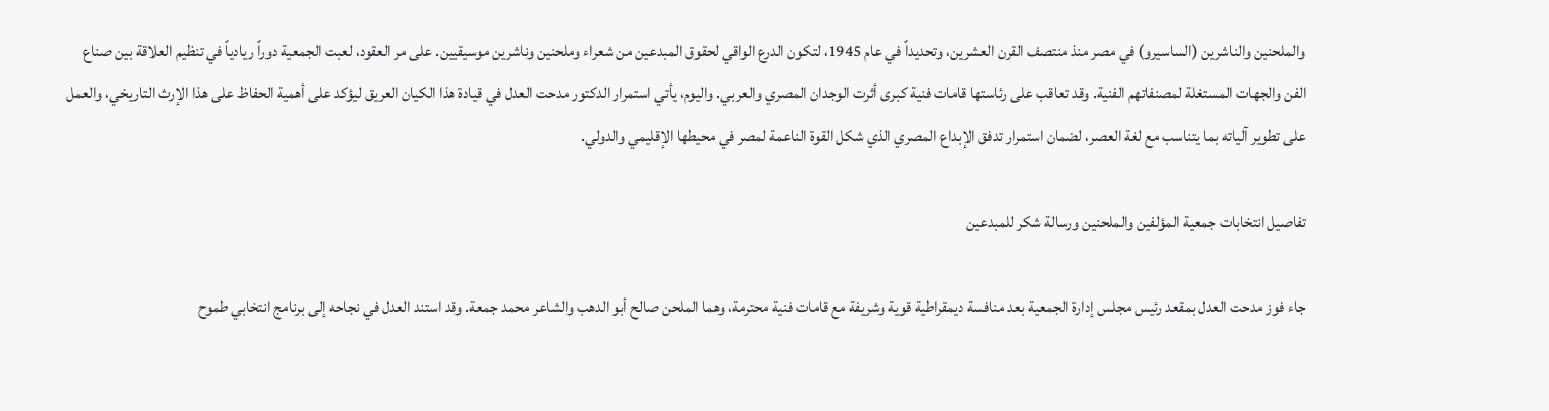والملحنين والناشرين (الساسيرو) في مصر منذ منتصف القرن العشرين، وتحديداً في عام 1945، لتكون الدرع الواقي لحقوق المبدعين من شعراء وملحنين وناشرين موسيقيين. على مر العقود، لعبت الجمعية دوراً ريادياً في تنظيم العلاقة بين صناع الفن والجهات المستغلة لمصنفاتهم الفنية. وقد تعاقب على رئاستها قامات فنية كبرى أثرت الوجدان المصري والعربي. واليوم، يأتي استمرار الدكتور مدحت العدل في قيادة هذا الكيان العريق ليؤكد على أهمية الحفاظ على هذا الإرث التاريخي، والعمل على تطوير آلياته بما يتناسب مع لغة العصر، لضمان استمرار تدفق الإبداع المصري الذي شكل القوة الناعمة لمصر في محيطها الإقليمي والدولي.

تفاصيل انتخابات جمعية المؤلفين والملحنين ورسالة شكر للمبدعين

جاء فوز مدحت العدل بمقعد رئيس مجلس إدارة الجمعية بعد منافسة ديمقراطية قوية وشريفة مع قامات فنية محترمة، وهما الملحن صالح أبو الدهب والشاعر محمد جمعة. وقد استند العدل في نجاحه إلى برنامج انتخابي طموح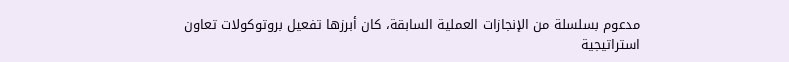مدعوم بسلسلة من الإنجازات العملية السابقة، كان أبرزها تفعيل بروتوكولات تعاون استراتيجية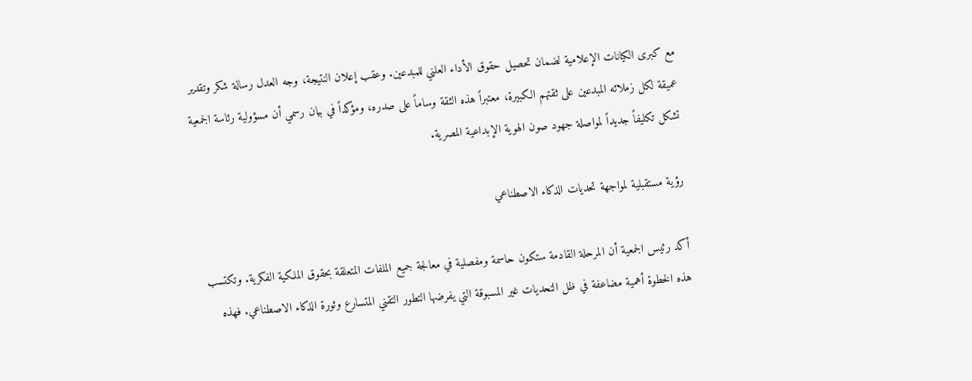مع كبرى الكيانات الإعلامية لضمان تحصيل حقوق الأداء العلني للمبدعين. وعقب إعلان النتيجة، وجه العدل رسالة شكر وتقدير عميقة لكل زملائه المبدعين على ثقتهم الكبيرة، معتبراً هذه الثقة وساماً على صدره، ومؤكداً في بيان رسمي أن مسؤولية رئاسة الجمعية تشكل تكليفاً جديداً لمواصلة جهود صون الهوية الإبداعية المصرية.

رؤية مستقبلية لمواجهة تحديات الذكاء الاصطناعي

أكد رئيس الجمعية أن المرحلة القادمة ستكون حاسمة ومفصلية في معالجة جميع الملفات المتعلقة بحقوق الملكية الفكرية. وتكتسب هذه الخطوة أهمية مضاعفة في ظل التحديات غير المسبوقة التي يفرضها التطور التقني المتسارع وثورة الذكاء الاصطناعي. فهذه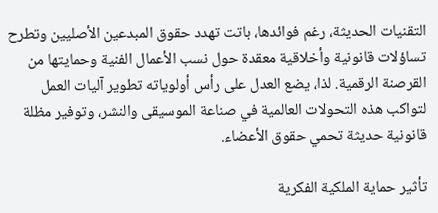التقنيات الحديثة، رغم فوائدها، باتت تهدد حقوق المبدعين الأصليين وتطرح تساؤلات قانونية وأخلاقية معقدة حول نسب الأعمال الفنية وحمايتها من القرصنة الرقمية. لذا، يضع العدل على رأس أولوياته تطوير آليات العمل لتواكب هذه التحولات العالمية في صناعة الموسيقى والنشر، وتوفير مظلة قانونية حديثة تحمي حقوق الأعضاء.

تأثير حماية الملكية الفكرية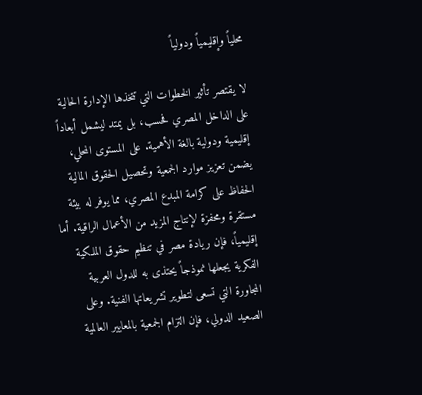محلياً وإقليمياً ودولياً

لا يقتصر تأثير الخطوات التي تتخذها الإدارة الحالية على الداخل المصري فحسب، بل يمتد ليشمل أبعاداً إقليمية ودولية بالغة الأهمية. على المستوى المحلي، يضمن تعزيز موارد الجمعية وتحصيل الحقوق المالية الحفاظ على كرامة المبدع المصري، مما يوفر له بيئة مستقرة ومحفزة لإنتاج المزيد من الأعمال الراقية. أما إقليمياً، فإن ريادة مصر في تنظيم حقوق الملكية الفكرية يجعلها نموذجاً يحتذى به للدول العربية المجاورة التي تسعى لتطوير تشريعاتها الفنية. وعلى الصعيد الدولي، فإن التزام الجمعية بالمعايير العالمية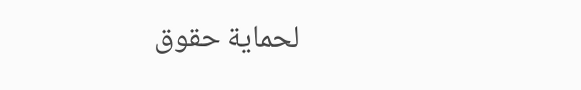لحماية حقوق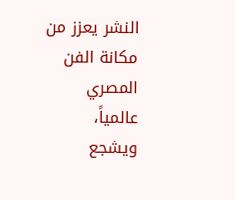النشر يعزز من مكانة الفن المصري عالمياً، ويشجع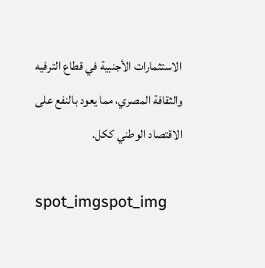الاستثمارات الأجنبية في قطاع الترفيه والثقافة المصري، مما يعود بالنفع على الاقتصاد الوطني ككل.

spot_imgspot_img